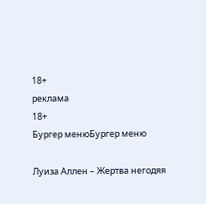18+
реклама
18+
Бургер менюБургер меню

Луиза Аллен – Жертва негодяя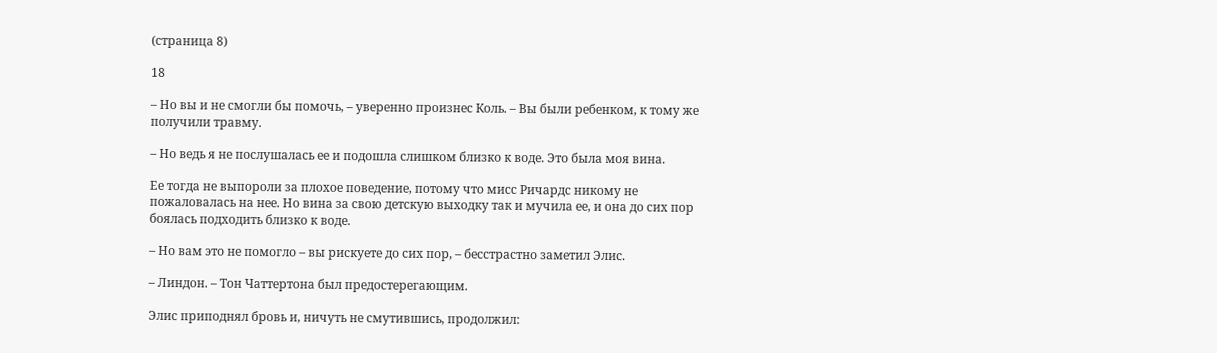(страница 8)

18

– Но вы и не смогли бы помочь, – уверенно произнес Коль. – Вы были ребенком, к тому же получили травму.

– Но ведь я не послушалась ее и подошла слишком близко к воде. Это была моя вина.

Ее тогда не выпороли за плохое поведение, потому что мисс Ричардс никому не пожаловалась на нее. Но вина за свою детскую выходку так и мучила ее, и она до сих пор боялась подходить близко к воде.

– Но вам это не помогло – вы рискуете до сих пор, – бесстрастно заметил Элис.

– Линдон. – Тон Чаттертона был предостерегающим.

Элис приподнял бровь и, ничуть не смутившись, продолжил: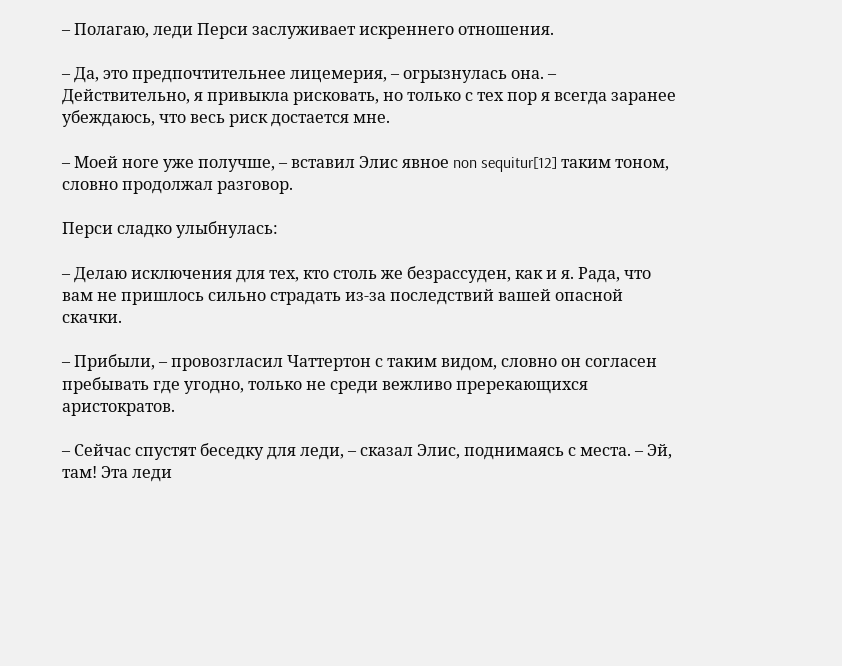– Полагаю, леди Перси заслуживает искреннего отношения.

– Да, это предпочтительнее лицемерия, – огрызнулась она. – Действительно, я привыкла рисковать, но только с тех пор я всегда заранее убеждаюсь, что весь риск достается мне.

– Моей ноге уже получше, – вставил Элис явное non sequitur[12] таким тоном, словно продолжал разговор.

Перси сладко улыбнулась:

– Делаю исключения для тех, кто столь же безрассуден, как и я. Рада, что вам не пришлось сильно страдать из-за последствий вашей опасной скачки.

– Прибыли, – провозгласил Чаттертон с таким видом, словно он согласен пребывать где угодно, только не среди вежливо пререкающихся аристократов.

– Сейчас спустят беседку для леди, – сказал Элис, поднимаясь с места. – Эй, там! Эта леди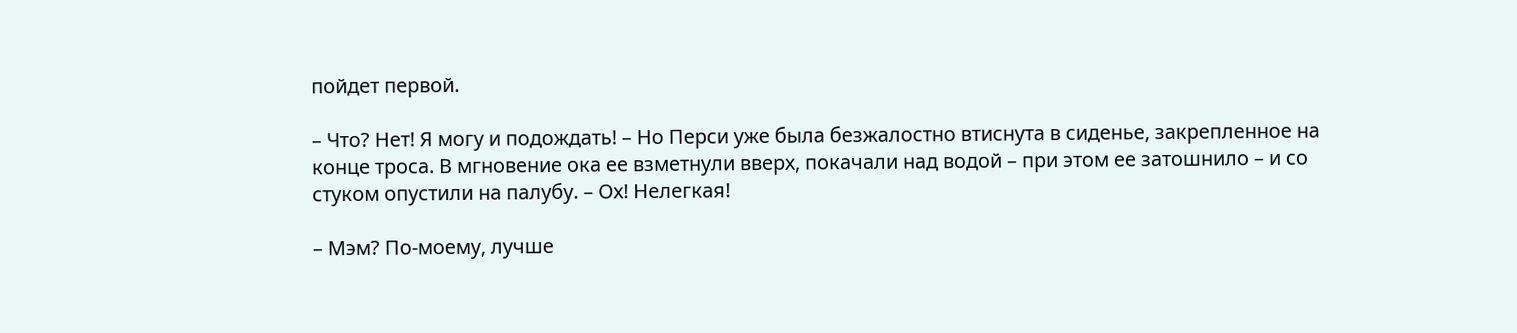пойдет первой.

– Что? Нет! Я могу и подождать! – Но Перси уже была безжалостно втиснута в сиденье, закрепленное на конце троса. В мгновение ока ее взметнули вверх, покачали над водой – при этом ее затошнило – и со стуком опустили на палубу. – Ох! Нелегкая!

– Мэм? По-моему, лучше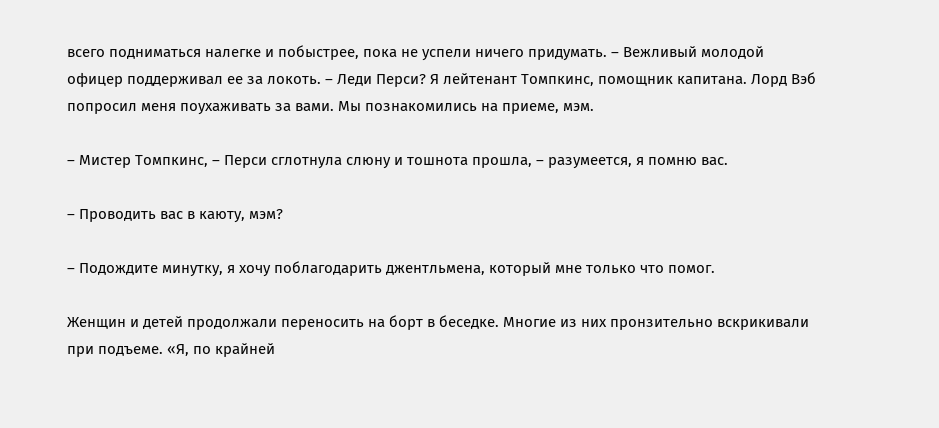всего подниматься налегке и побыстрее, пока не успели ничего придумать. – Вежливый молодой офицер поддерживал ее за локоть. – Леди Перси? Я лейтенант Томпкинс, помощник капитана. Лорд Вэб попросил меня поухаживать за вами. Мы познакомились на приеме, мэм.

– Мистер Томпкинс, – Перси сглотнула слюну и тошнота прошла, – разумеется, я помню вас.

– Проводить вас в каюту, мэм?

– Подождите минутку, я хочу поблагодарить джентльмена, который мне только что помог.

Женщин и детей продолжали переносить на борт в беседке. Многие из них пронзительно вскрикивали при подъеме. «Я, по крайней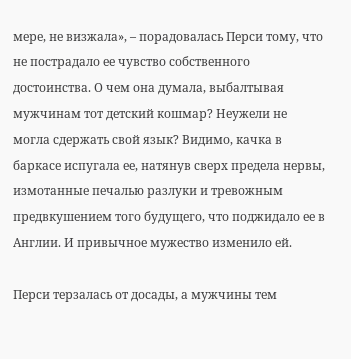мере, не визжала», – порадовалась Перси тому, что не пострадало ее чувство собственного достоинства. О чем она думала, выбалтывая мужчинам тот детский кошмар? Неужели не могла сдержать свой язык? Видимо, качка в баркасе испугала ее, натянув сверх предела нервы, измотанные печалью разлуки и тревожным предвкушением того будущего, что поджидало ее в Англии. И привычное мужество изменило ей.

Перси терзалась от досады, а мужчины тем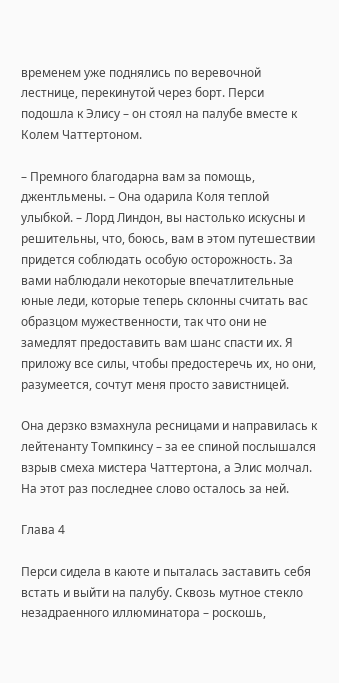временем уже поднялись по веревочной лестнице, перекинутой через борт. Перси подошла к Элису – он стоял на палубе вместе к Колем Чаттертоном.

– Премного благодарна вам за помощь, джентльмены. – Она одарила Коля теплой улыбкой. – Лорд Линдон, вы настолько искусны и решительны, что, боюсь, вам в этом путешествии придется соблюдать особую осторожность. За вами наблюдали некоторые впечатлительные юные леди, которые теперь склонны считать вас образцом мужественности, так что они не замедлят предоставить вам шанс спасти их. Я приложу все силы, чтобы предостеречь их, но они, разумеется, сочтут меня просто завистницей.

Она дерзко взмахнула ресницами и направилась к лейтенанту Томпкинсу – за ее спиной послышался взрыв смеха мистера Чаттертона, а Элис молчал. На этот раз последнее слово осталось за ней.

Глава 4

Перси сидела в каюте и пыталась заставить себя встать и выйти на палубу. Сквозь мутное стекло незадраенного иллюминатора – роскошь,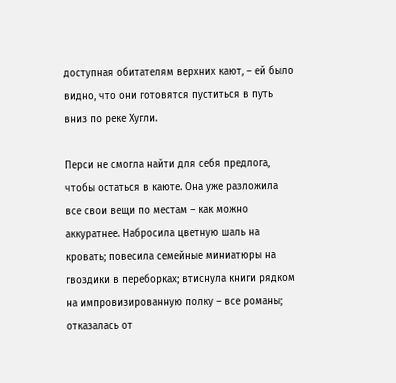доступная обитателям верхних кают, – ей было видно, что они готовятся пуститься в путь вниз по реке Хугли.

Перси не смогла найти для себя предлога, чтобы остаться в каюте. Она уже разложила все свои вещи по местам – как можно аккуратнее. Набросила цветную шаль на кровать; повесила семейные миниатюры на гвоздики в переборках; втиснула книги рядком на импровизированную полку – все романы; отказалась от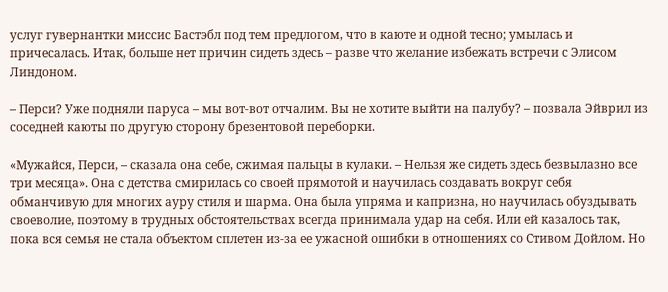услуг гувернантки миссис Бастэбл под тем предлогом, что в каюте и одной тесно; умылась и причесалась. Итак, больше нет причин сидеть здесь – разве что желание избежать встречи с Элисом Линдоном.

– Перси? Уже подняли паруса – мы вот-вот отчалим. Вы не хотите выйти на палубу? – позвала Эйврил из соседней каюты по другую сторону брезентовой переборки.

«Мужайся, Перси, – сказала она себе, сжимая пальцы в кулаки. – Нельзя же сидеть здесь безвылазно все три месяца». Она с детства смирилась со своей прямотой и научилась создавать вокруг себя обманчивую для многих ауру стиля и шарма. Она была упряма и капризна, но научилась обуздывать своеволие, поэтому в трудных обстоятельствах всегда принимала удар на себя. Или ей казалось так, пока вся семья не стала объектом сплетен из-за ее ужасной ошибки в отношениях со Стивом Дойлом. Но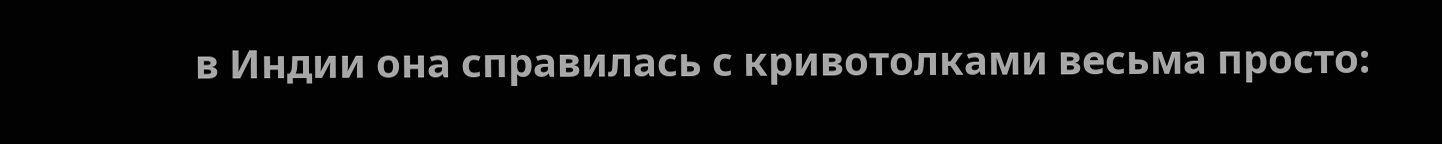в Индии она справилась с кривотолками весьма просто: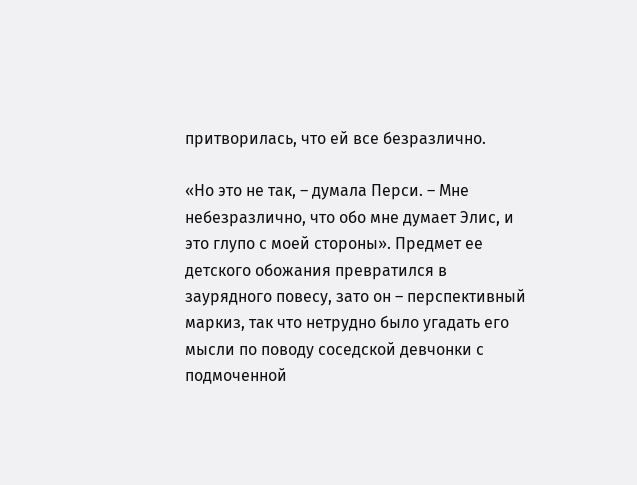притворилась, что ей все безразлично.

«Но это не так, – думала Перси. – Мне небезразлично, что обо мне думает Элис, и это глупо с моей стороны». Предмет ее детского обожания превратился в заурядного повесу, зато он – перспективный маркиз, так что нетрудно было угадать его мысли по поводу соседской девчонки с подмоченной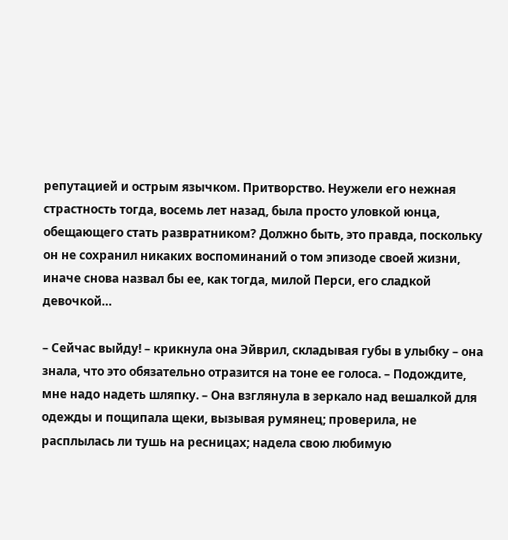репутацией и острым язычком. Притворство. Неужели его нежная страстность тогда, восемь лет назад, была просто уловкой юнца, обещающего стать развратником? Должно быть, это правда, поскольку он не сохранил никаких воспоминаний о том эпизоде своей жизни, иначе снова назвал бы ее, как тогда, милой Перси, его сладкой девочкой…

– Сейчас выйду! – крикнула она Эйврил, складывая губы в улыбку – она знала, что это обязательно отразится на тоне ее голоса. – Подождите, мне надо надеть шляпку. – Она взглянула в зеркало над вешалкой для одежды и пощипала щеки, вызывая румянец; проверила, не расплылась ли тушь на ресницах; надела свою любимую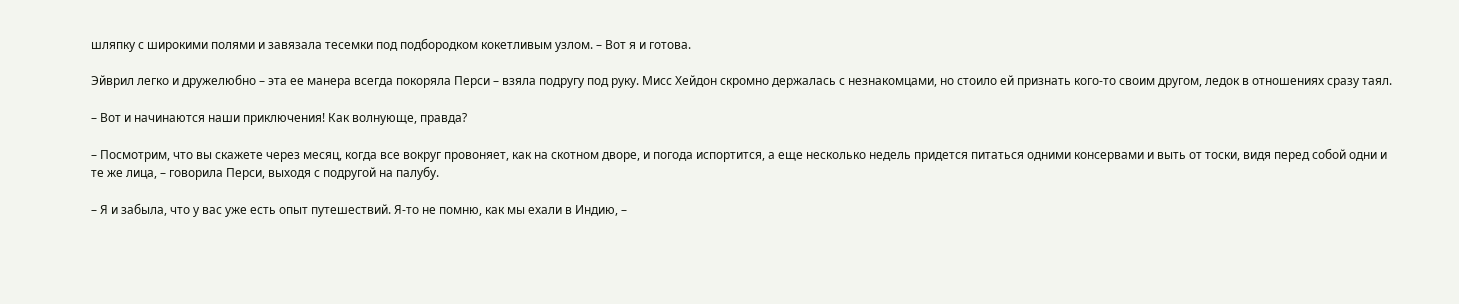шляпку с широкими полями и завязала тесемки под подбородком кокетливым узлом. – Вот я и готова.

Эйврил легко и дружелюбно – эта ее манера всегда покоряла Перси – взяла подругу под руку. Мисс Хейдон скромно держалась с незнакомцами, но стоило ей признать кого-то своим другом, ледок в отношениях сразу таял.

– Вот и начинаются наши приключения! Как волнующе, правда?

– Посмотрим, что вы скажете через месяц, когда все вокруг провоняет, как на скотном дворе, и погода испортится, а еще несколько недель придется питаться одними консервами и выть от тоски, видя перед собой одни и те же лица, – говорила Перси, выходя с подругой на палубу.

– Я и забыла, что у вас уже есть опыт путешествий. Я-то не помню, как мы ехали в Индию, –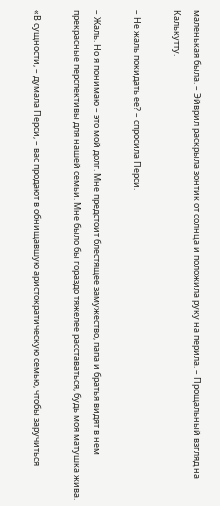маленькая была. – Эйврил раскрыла зонтик от солнца и положила руку на перила. – Прощальный взгляд на Калькутту.

– Не жаль покидать ее? – спросила Перси.

– Жаль. Но я понимаю – это мой долг. Мне предстоит блестящее замужество, папа и братья видят в нем прекрасные перспективы для нашей семьи. Мне было бы гораздо тяжелее расставаться, будь моя матушка жива.

«В сущности, – думала Перси, – вас продают в обнищавшую аристократическую семью, чтобы заручиться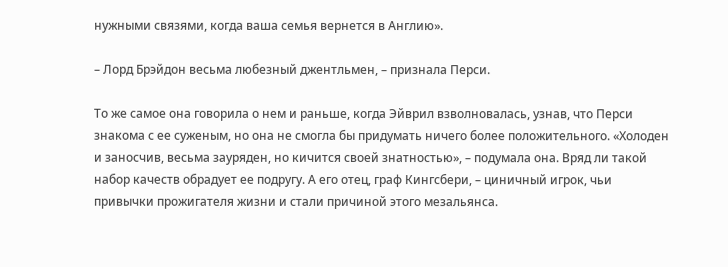нужными связями, когда ваша семья вернется в Англию».

– Лорд Брэйдон весьма любезный джентльмен, – признала Перси.

То же самое она говорила о нем и раньше, когда Эйврил взволновалась, узнав, что Перси знакома с ее суженым, но она не смогла бы придумать ничего более положительного. «Холоден и заносчив, весьма зауряден, но кичится своей знатностью», – подумала она. Вряд ли такой набор качеств обрадует ее подругу. А его отец, граф Кингсбери, – циничный игрок, чьи привычки прожигателя жизни и стали причиной этого мезальянса.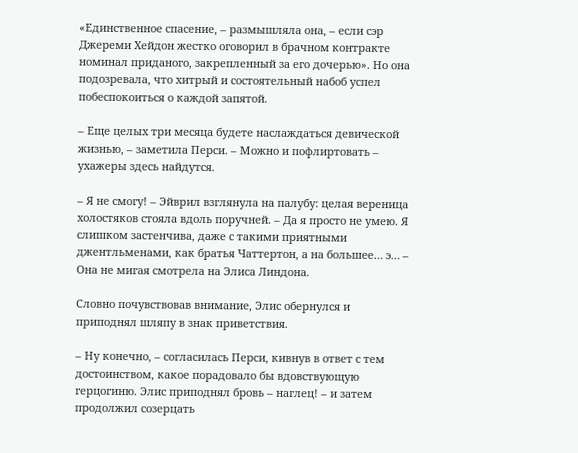«Единственное спасение, – размышляла она, – если сэр Джереми Хейдон жестко оговорил в брачном контракте номинал приданого, закрепленный за его дочерью». Но она подозревала, что хитрый и состоятельный набоб успел побеспокоиться о каждой запятой.

– Еще целых три месяца будете наслаждаться девической жизнью, – заметила Перси. – Можно и пофлиртовать – ухажеры здесь найдутся.

– Я не смогу! – Эйврил взглянула на палубу: целая вереница холостяков стояла вдоль поручней. – Да я просто не умею. Я слишком застенчива, даже с такими приятными джентльменами, как братья Чаттертон, а на большее… э… – Она не мигая смотрела на Элиса Линдона.

Словно почувствовав внимание, Элис обернулся и приподнял шляпу в знак приветствия.

– Ну конечно, – согласилась Перси, кивнув в ответ с тем достоинством, какое порадовало бы вдовствующую герцогиню. Элис приподнял бровь – наглец! – и затем продолжил созерцать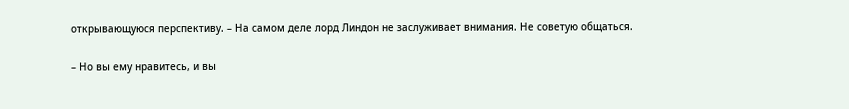открывающуюся перспективу. – На самом деле лорд Линдон не заслуживает внимания. Не советую общаться.

– Но вы ему нравитесь, и вы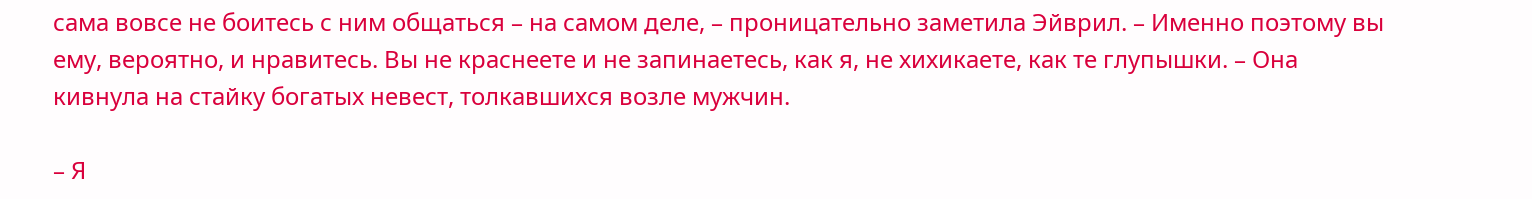сама вовсе не боитесь с ним общаться – на самом деле, – проницательно заметила Эйврил. – Именно поэтому вы ему, вероятно, и нравитесь. Вы не краснеете и не запинаетесь, как я, не хихикаете, как те глупышки. – Она кивнула на стайку богатых невест, толкавшихся возле мужчин.

– Я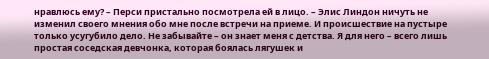нравлюсь ему? – Перси пристально посмотрела ей в лицо. – Элис Линдон ничуть не изменил своего мнения обо мне после встречи на приеме. И происшествие на пустыре только усугубило дело. Не забывайте – он знает меня с детства. Я для него – всего лишь простая соседская девчонка, которая боялась лягушек и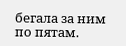бегала за ним по пятам.